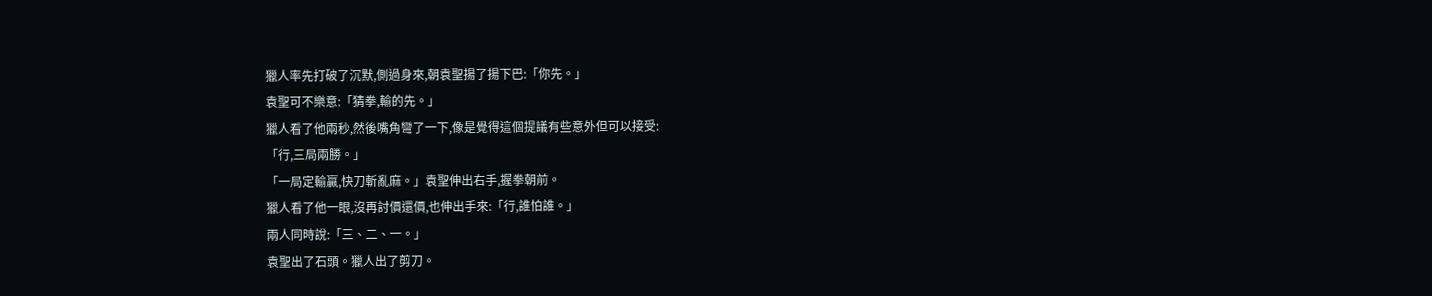獵人率先打破了沉默,側過身來,朝袁聖揚了揚下巴:「你先。」
袁聖可不樂意:「猜拳,輸的先。」
獵人看了他兩秒,然後嘴角彎了一下,像是覺得這個提議有些意外但可以接受:
「行,三局兩勝。」
「一局定輸贏,快刀斬亂麻。」袁聖伸出右手,握拳朝前。
獵人看了他一眼,沒再討價還價,也伸出手來:「行,誰怕誰。」
兩人同時說:「三、二、一。」
袁聖出了石頭。獵人出了剪刀。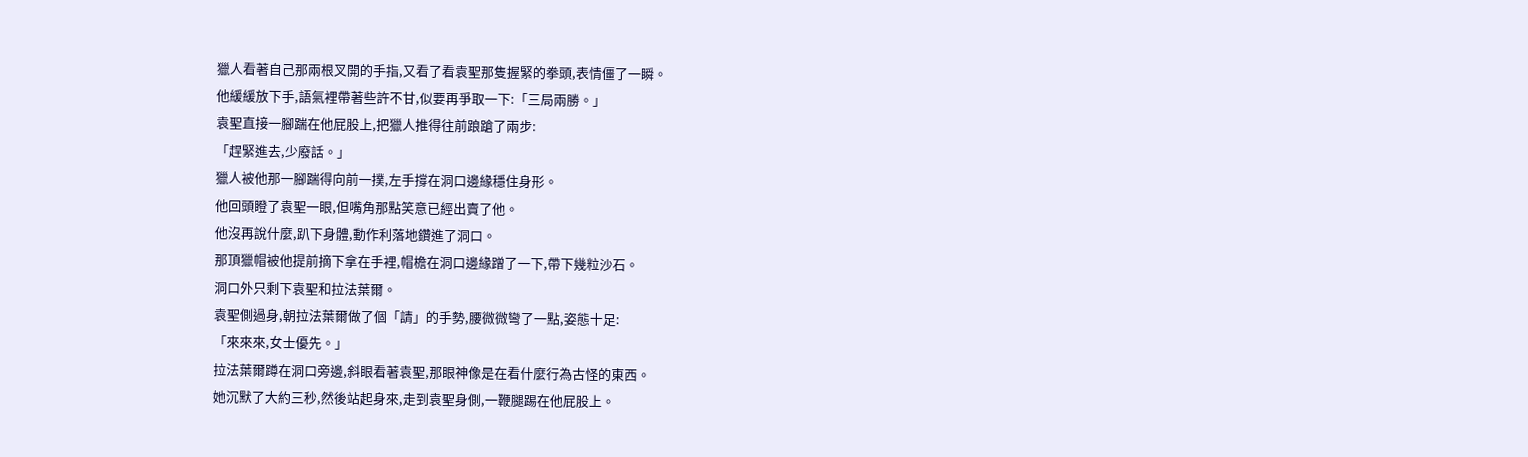獵人看著自己那兩根叉開的手指,又看了看袁聖那隻握緊的拳頭,表情僵了一瞬。
他緩緩放下手,語氣裡帶著些許不甘,似要再爭取一下:「三局兩勝。」
袁聖直接一腳踹在他屁股上,把獵人推得往前踉蹌了兩步:
「趕緊進去,少廢話。」
獵人被他那一腳踹得向前一撲,左手撐在洞口邊緣穩住身形。
他回頭瞪了袁聖一眼,但嘴角那點笑意已經出賣了他。
他沒再說什麼,趴下身體,動作利落地鑽進了洞口。
那頂獵帽被他提前摘下拿在手裡,帽檐在洞口邊緣蹭了一下,帶下幾粒沙石。
洞口外只剩下袁聖和拉法葉爾。
袁聖側過身,朝拉法葉爾做了個「請」的手勢,腰微微彎了一點,姿態十足:
「來來來,女士優先。」
拉法葉爾蹲在洞口旁邊,斜眼看著袁聖,那眼神像是在看什麼行為古怪的東西。
她沉默了大約三秒,然後站起身來,走到袁聖身側,一鞭腿踢在他屁股上。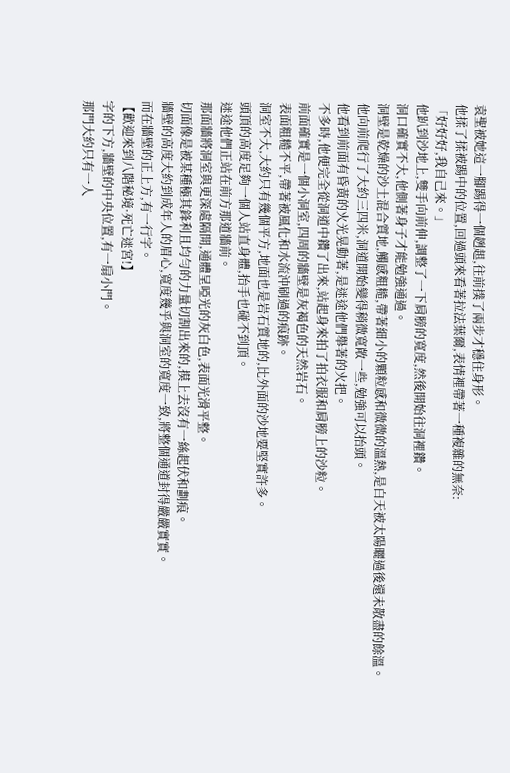袁聖被她這一腳踢得一個趔趄,往前撲了兩步才穩住身形。
他揉了揉被踢中的位置,回過頭來看著拉法葉爾,表情裡帶著一種複雜的無奈:
「好好好,我自己來。」
他趴到沙地上,雙手向前伸,調整了一下肩膀的寬度,然後開始往洞裡鑽。
洞口確實不大,他側著身子才能勉強通過。
洞壁是乾燥的沙土混合質地,觸感粗糙,帶著細小的顆粒感和微微的溫熱,是白天被太陽曬過後還未散盡的餘溫。
他向前爬行了大約三四米,洞道開始變得稍微寬敞一些,勉強可以抬頭。
他看到前面有昏黃的火光晃動著,是迷途他們舉著的火把。
不多時,他便完全從洞道中鑽了出來,站起身來拍了拍衣服和肩膀上的沙粒。
前面確實是一個小洞室,四周的牆壁是灰褐色的天然岩石。
表面粗糙不平,帶著被風化和水流沖刷過的痕跡。
洞室不大,大約只有幾個平方,地面也是岩石質地的,比外面的沙地要堅實許多。
頭頂的高度足夠一個人站直身體,抬手也碰不到頂。
迷途他們正站在前方那道牆前。
那面牆將洞室與更深處隔開,通體呈啞光的灰白色,表面光滑平整。
切面像是被某種極其鋒利且均勻的力量切割出來的,摸上去沒有一絲起伏和劃痕。
牆壁的高度大約到成年人的眉心,寬度幾乎與洞室的寬度一致,將整個通道封得嚴嚴實實。
而在牆壁的正上方,有一行字。
【歡迎來到八階秘境·死亡迷宮!】
字的下方,牆壁的中央位置,有一扇小門。
那門大約只有一人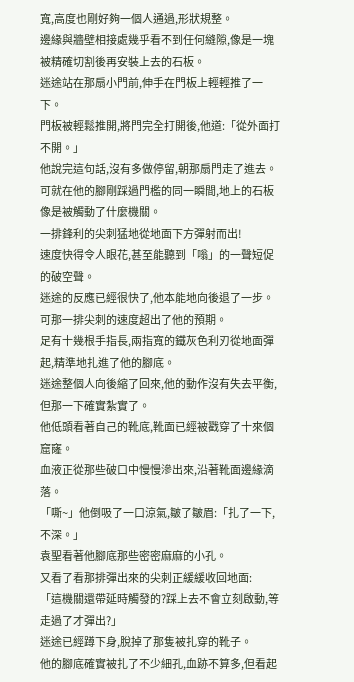寬,高度也剛好夠一個人通過,形狀規整。
邊緣與牆壁相接處幾乎看不到任何縫隙,像是一塊被精確切割後再安裝上去的石板。
迷途站在那扇小門前,伸手在門板上輕輕推了一下。
門板被輕鬆推開,將門完全打開後,他道:「從外面打不開。」
他說完這句話,沒有多做停留,朝那扇門走了進去。
可就在他的腳剛踩過門檻的同一瞬間,地上的石板像是被觸動了什麼機關。
一排鋒利的尖刺猛地從地面下方彈射而出!
速度快得令人眼花,甚至能聽到「嗡」的一聲短促的破空聲。
迷途的反應已經很快了,他本能地向後退了一步。
可那一排尖刺的速度超出了他的預期。
足有十幾根手指長,兩指寬的鐵灰色利刃從地面彈起,精準地扎進了他的腳底。
迷途整個人向後縮了回來,他的動作沒有失去平衡,但那一下確實紮實了。
他低頭看著自己的靴底,靴面已經被戳穿了十來個窟窿。
血液正從那些破口中慢慢滲出來,沿著靴面邊緣滴落。
「嘶~」他倒吸了一口涼氣,皺了皺眉:「扎了一下,不深。」
袁聖看著他腳底那些密密麻麻的小孔。
又看了看那排彈出來的尖刺正緩緩收回地面:
「這機關還帶延時觸發的?踩上去不會立刻啟動,等走過了才彈出?」
迷途已經蹲下身,脫掉了那隻被扎穿的靴子。
他的腳底確實被扎了不少細孔,血跡不算多,但看起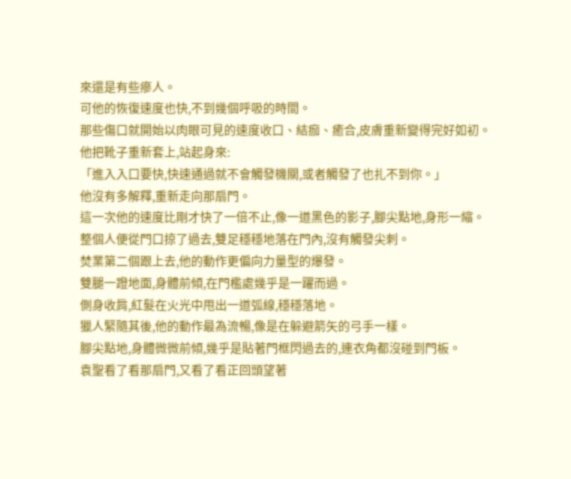來還是有些瘮人。
可他的恢復速度也快,不到幾個呼吸的時間。
那些傷口就開始以肉眼可見的速度收口、結痂、癒合,皮膚重新變得完好如初。
他把靴子重新套上,站起身來:
「進入入口要快,快速通過就不會觸發機關,或者觸發了也扎不到你。」
他沒有多解釋,重新走向那扇門。
這一次他的速度比剛才快了一倍不止,像一道黑色的影子,腳尖點地,身形一縮。
整個人便從門口掠了過去,雙足穩穩地落在門內,沒有觸發尖刺。
焚業第二個跟上去,他的動作更偏向力量型的爆發。
雙腿一蹬地面,身體前傾,在門檻處幾乎是一躍而過。
側身收肩,紅髮在火光中甩出一道弧線,穩穩落地。
獵人緊隨其後,他的動作最為流暢,像是在躲避箭矢的弓手一樣。
腳尖點地,身體微微前傾,幾乎是貼著門框閃過去的,連衣角都沒碰到門板。
袁聖看了看那扇門,又看了看正回頭望著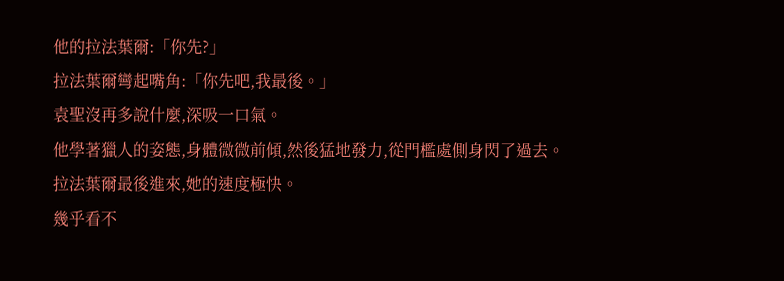他的拉法葉爾:「你先?」
拉法葉爾彎起嘴角:「你先吧,我最後。」
袁聖沒再多說什麼,深吸一口氣。
他學著獵人的姿態,身體微微前傾,然後猛地發力,從門檻處側身閃了過去。
拉法葉爾最後進來,她的速度極快。
幾乎看不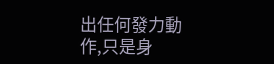出任何發力動作,只是身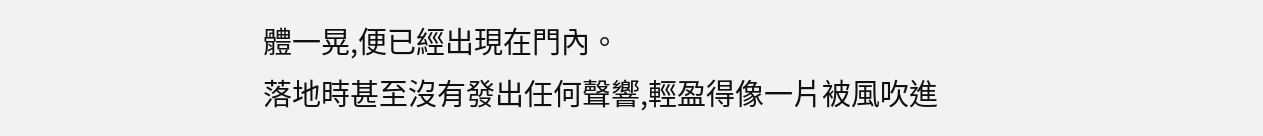體一晃,便已經出現在門內。
落地時甚至沒有發出任何聲響,輕盈得像一片被風吹進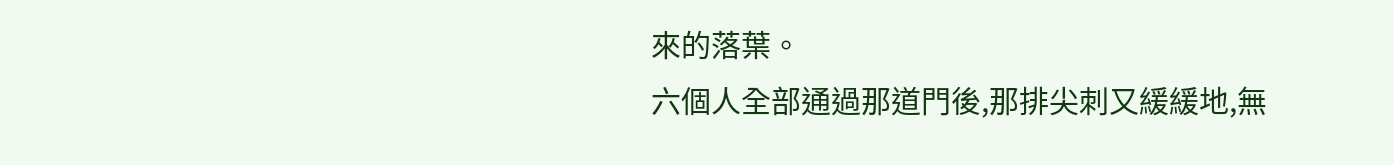來的落葉。
六個人全部通過那道門後,那排尖刺又緩緩地,無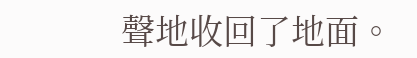聲地收回了地面。